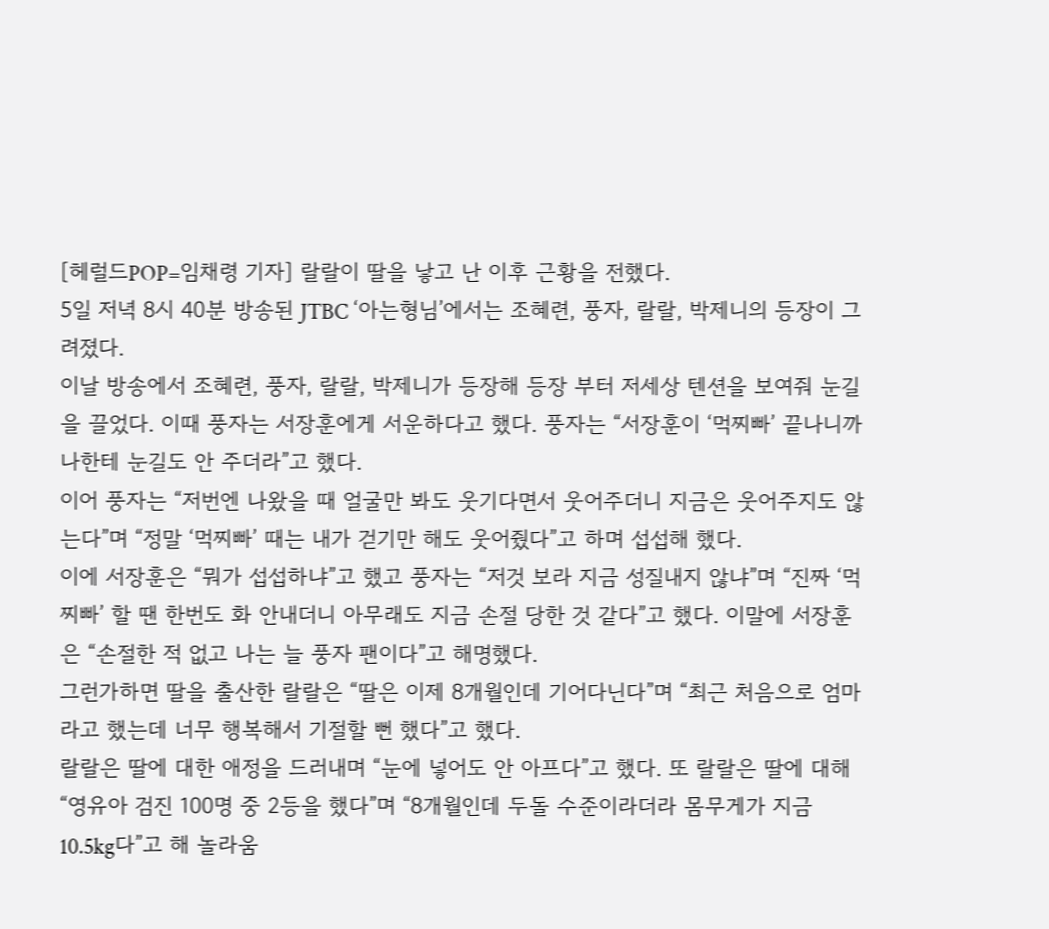[헤럴드POP=임채령 기자] 랄랄이 딸을 낳고 난 이후 근황을 전했다.
5일 저녁 8시 40분 방송된 JTBC ‘아는형님’에서는 조혜련, 풍자, 랄랄, 박제니의 등장이 그려졌다.
이날 방송에서 조혜련, 풍자, 랄랄, 박제니가 등장해 등장 부터 저세상 텐션을 보여줘 눈길을 끌었다. 이때 풍자는 서장훈에게 서운하다고 했다. 풍자는 “서장훈이 ‘먹찌빠’ 끝나니까 나한테 눈길도 안 주더라”고 했다.
이어 풍자는 “저번엔 나왔을 때 얼굴만 봐도 웃기다면서 웃어주더니 지금은 웃어주지도 않는다”며 “정말 ‘먹찌빠’ 때는 내가 걷기만 해도 웃어줬다”고 하며 섭섭해 했다.
이에 서장훈은 “뭐가 섭섭하냐”고 했고 풍자는 “저것 보라 지금 성질내지 않냐”며 “진짜 ‘먹찌빠’ 할 땐 한번도 화 안내더니 아무래도 지금 손절 당한 것 같다”고 했다. 이말에 서장훈은 “손절한 적 없고 나는 늘 풍자 팬이다”고 해명했다.
그런가하면 딸을 출산한 랄랄은 “딸은 이제 8개월인데 기어다닌다”며 “최근 처음으로 엄마라고 했는데 너무 행복해서 기절할 뻔 했다”고 했다.
랄랄은 딸에 대한 애정을 드러내며 “눈에 넣어도 안 아프다”고 했다. 또 랄랄은 딸에 대해 “영유아 검진 100명 중 2등을 했다”며 “8개월인데 두돌 수준이라더라 몸무게가 지금 10.5kg다”고 해 놀라움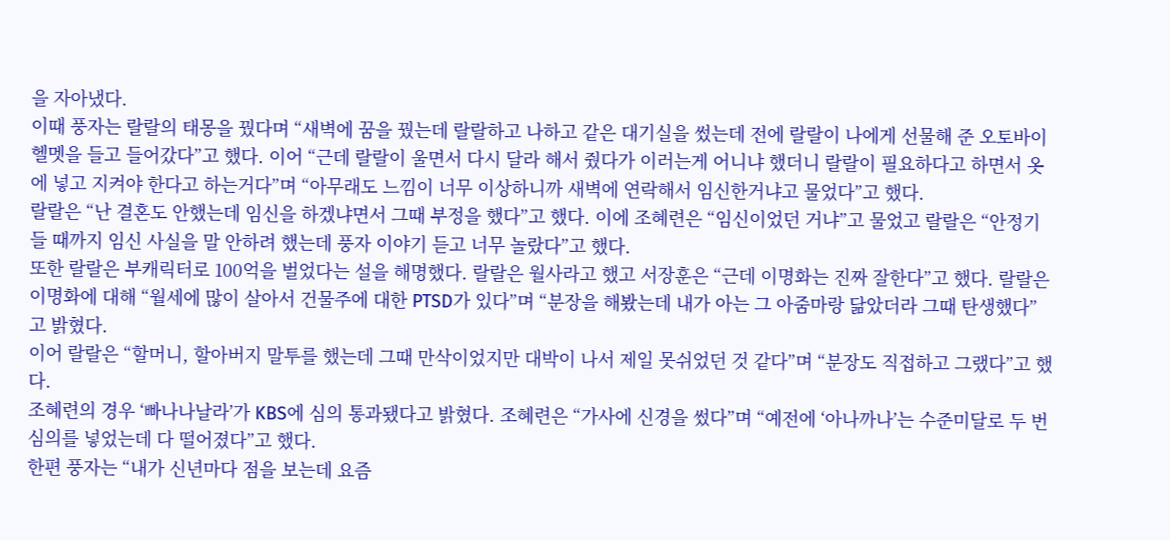을 자아냈다.
이때 풍자는 랄랄의 태몽을 꿨다며 “새벽에 꿈을 꿨는데 랄랄하고 나하고 같은 대기실을 썼는데 전에 랄랄이 나에게 선물해 준 오토바이 헬멧을 들고 들어갔다”고 했다. 이어 “근데 랄랄이 울면서 다시 달라 해서 줬다가 이러는게 어니냐 했더니 랄랄이 필요하다고 하면서 옷에 넣고 지켜야 한다고 하는거다”며 “아무래도 느낌이 너무 이상하니까 새벽에 연락해서 임신한거냐고 물었다”고 했다.
랄랄은 “난 결혼도 안했는데 임신을 하겠냐면서 그때 부정을 했다”고 했다. 이에 조혜련은 “임신이었던 거냐”고 물었고 랄랄은 “안정기 들 때까지 임신 사실을 말 안하려 했는데 풍자 이야기 듣고 너무 놀랐다”고 했다.
또한 랄랄은 부캐릭터로 100억을 벌었다는 설을 해명했다. 랄랄은 월사라고 했고 서장훈은 “근데 이명화는 진짜 잘한다”고 했다. 랄랄은 이명화에 대해 “월세에 많이 살아서 건물주에 대한 PTSD가 있다”며 “분장을 해봤는데 내가 아는 그 아줌마랑 닮았더라 그때 탄생했다”고 밝혔다.
이어 랄랄은 “할머니, 할아버지 말투를 했는데 그때 만삭이었지만 대박이 나서 제일 못쉬었던 것 같다”며 “분장도 직접하고 그랬다”고 했다.
조혜련의 경우 ‘빠나나날라’가 KBS에 심의 통과됐다고 밝혔다. 조혜련은 “가사에 신경을 썼다”며 “예전에 ‘아나까나’는 수준미달로 두 번 심의를 넣었는데 다 떨어졌다”고 했다.
한편 풍자는 “내가 신년마다 점을 보는데 요즘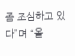좀 조심하고 있다”며 “올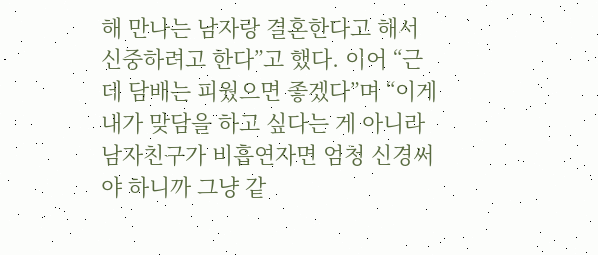해 만나는 남자랑 결혼한다고 해서 신중하려고 한다”고 했다. 이어 “근데 담배는 피웠으면 좋겠다”며 “이게 내가 맞담을 하고 싶다는 게 아니라 남자친구가 비흡연자면 엄청 신경써야 하니까 그냥 같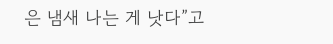은 냄새 나는 게 낫다”고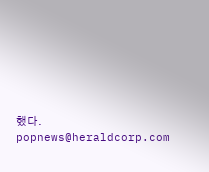했다.
popnews@heraldcorp.com